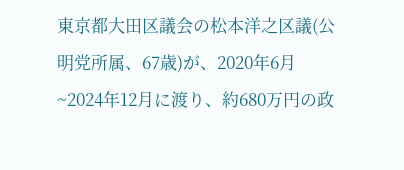東京都大田区議会の松本洋之区議(公明党所属、67歳)が、2020年6月~2024年12月に渡り、約680万円の政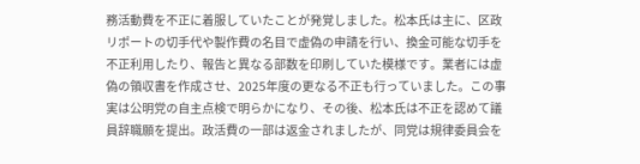務活動費を不正に着服していたことが発覚しました。松本氏は主に、区政リポートの切手代や製作費の名目で虚偽の申請を行い、換金可能な切手を不正利用したり、報告と異なる部数を印刷していた模様です。業者には虚偽の領収書を作成させ、2025年度の更なる不正も行っていました。この事実は公明党の自主点検で明らかになり、その後、松本氏は不正を認めて議員辞職願を提出。政活費の一部は返金されましたが、同党は規律委員会を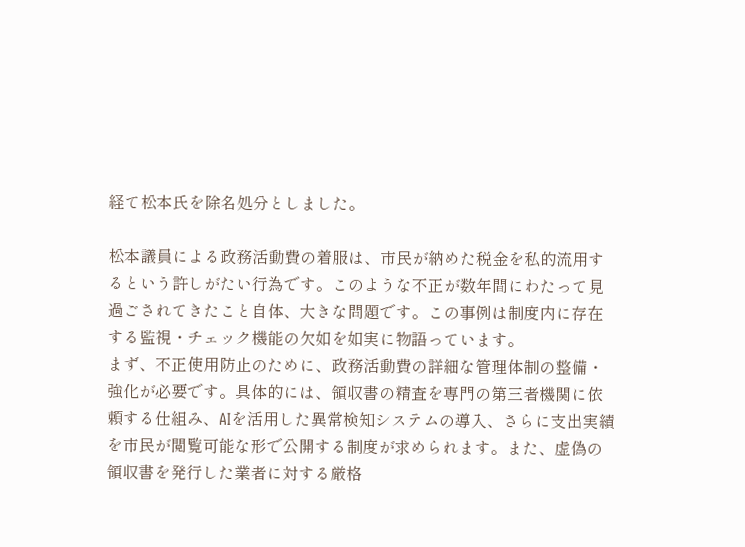経て松本氏を除名処分としました。

松本議員による政務活動費の着服は、市民が納めた税金を私的流用するという許しがたい行為です。このような不正が数年間にわたって見過ごされてきたこと自体、大きな問題です。この事例は制度内に存在する監視・チェック機能の欠如を如実に物語っています。
まず、不正使用防止のために、政務活動費の詳細な管理体制の整備・強化が必要です。具体的には、領収書の精査を専門の第三者機関に依頼する仕組み、AIを活用した異常検知システムの導入、さらに支出実績を市民が閲覧可能な形で公開する制度が求められます。また、虚偽の領収書を発行した業者に対する厳格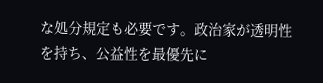な処分規定も必要です。政治家が透明性を持ち、公益性を最優先に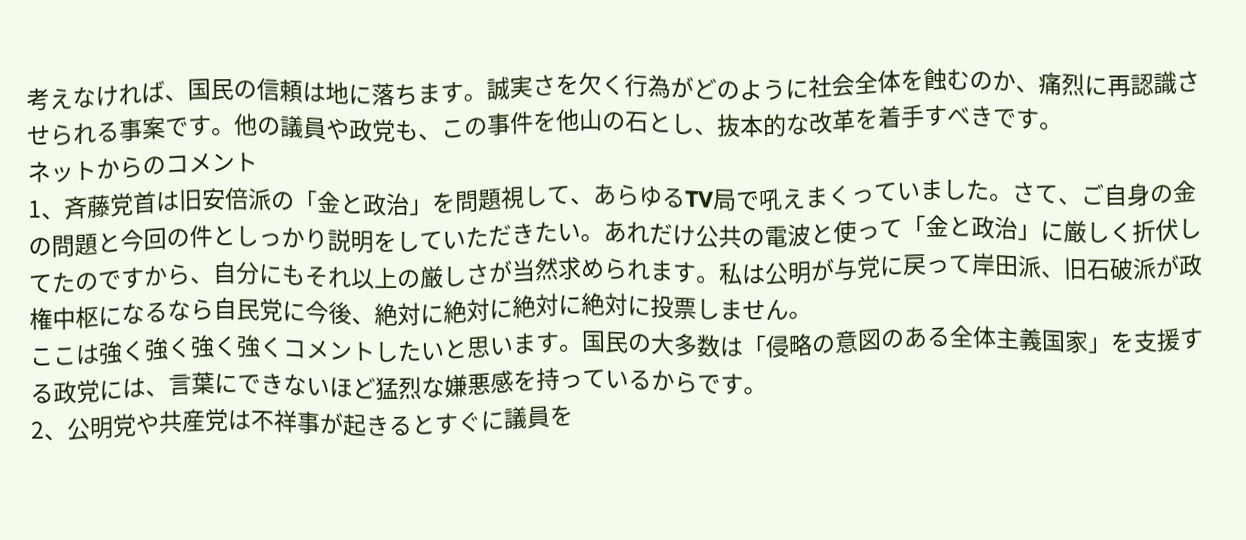考えなければ、国民の信頼は地に落ちます。誠実さを欠く行為がどのように社会全体を蝕むのか、痛烈に再認識させられる事案です。他の議員や政党も、この事件を他山の石とし、抜本的な改革を着手すべきです。
ネットからのコメント
1、斉藤党首は旧安倍派の「金と政治」を問題視して、あらゆるTV局で吼えまくっていました。さて、ご自身の金の問題と今回の件としっかり説明をしていただきたい。あれだけ公共の電波と使って「金と政治」に厳しく折伏してたのですから、自分にもそれ以上の厳しさが当然求められます。私は公明が与党に戻って岸田派、旧石破派が政権中枢になるなら自民党に今後、絶対に絶対に絶対に絶対に投票しません。
ここは強く強く強く強くコメントしたいと思います。国民の大多数は「侵略の意図のある全体主義国家」を支援する政党には、言葉にできないほど猛烈な嫌悪感を持っているからです。
2、公明党や共産党は不祥事が起きるとすぐに議員を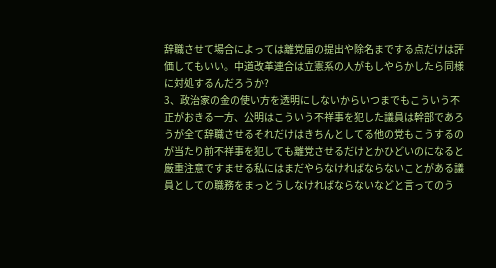辞職させて場合によっては離党届の提出や除名までする点だけは評価してもいい。中道改革連合は立憲系の人がもしやらかしたら同様に対処するんだろうか?
3、政治家の金の使い方を透明にしないからいつまでもこういう不正がおきる一方、公明はこういう不祥事を犯した議員は幹部であろうが全て辞職させるそれだけはきちんとしてる他の党もこうするのが当たり前不祥事を犯しても離党させるだけとかひどいのになると厳重注意ですませる私にはまだやらなければならないことがある議員としての職務をまっとうしなければならないなどと言ってのう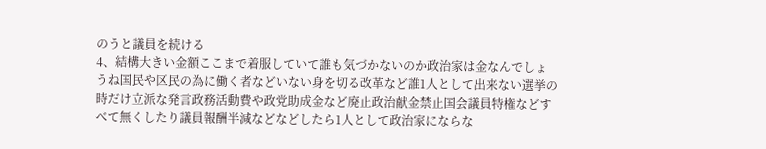のうと議員を続ける
4、結構大きい金額ここまで着服していて誰も気づかないのか政治家は金なんでしょうね国民や区民の為に働く者などいない身を切る改革など誰1人として出来ない選挙の時だけ立派な発言政務活動費や政党助成金など廃止政治献金禁止国会議員特権などすべて無くしたり議員報酬半減などなどしたら1人として政治家にならな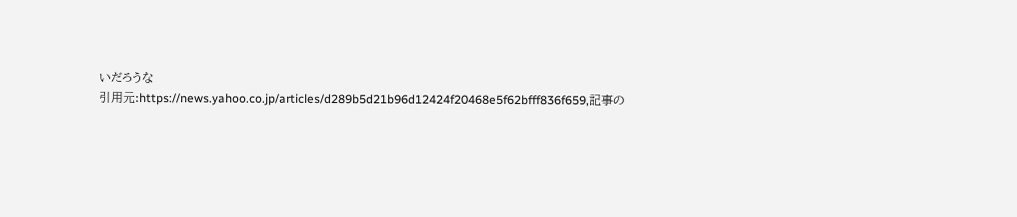いだろうな
引用元:https://news.yahoo.co.jp/articles/d289b5d21b96d12424f20468e5f62bfff836f659,記事の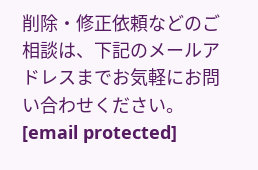削除・修正依頼などのご相談は、下記のメールアドレスまでお気軽にお問い合わせください。[email protected]